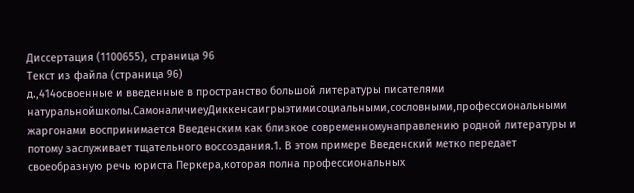Диссертация (1100655), страница 96
Текст из файла (страница 96)
д.,414освоенные и введенные в пространство большой литературы писателями натуральнойшколы.СамоналичиеуДиккенсаигрыэтимисоциальными,сословными,профессиональными жаргонами воспринимается Введенским как близкое современномунаправлению родной литературы и потому заслуживает тщательного воссоздания.1. В этом примере Введенский метко передает своеобразную речь юриста Перкера,которая полна профессиональных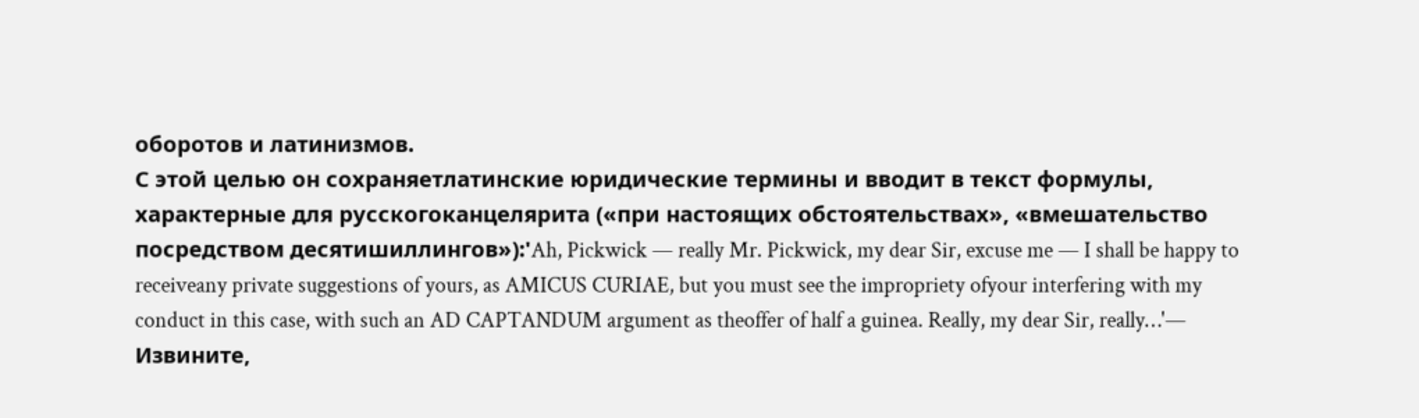оборотов и латинизмов.
С этой целью он сохраняетлатинские юридические термины и вводит в текст формулы, характерные для русскогоканцелярита («при настоящих обстоятельствах», «вмешательство посредством десятишиллингов»):'Ah, Pickwick — really Mr. Pickwick, my dear Sir, excuse me — I shall be happy to receiveany private suggestions of yours, as AMICUS CURIAE, but you must see the impropriety ofyour interfering with my conduct in this case, with such an AD CAPTANDUM argument as theoffer of half a guinea. Really, my dear Sir, really…'— Извините,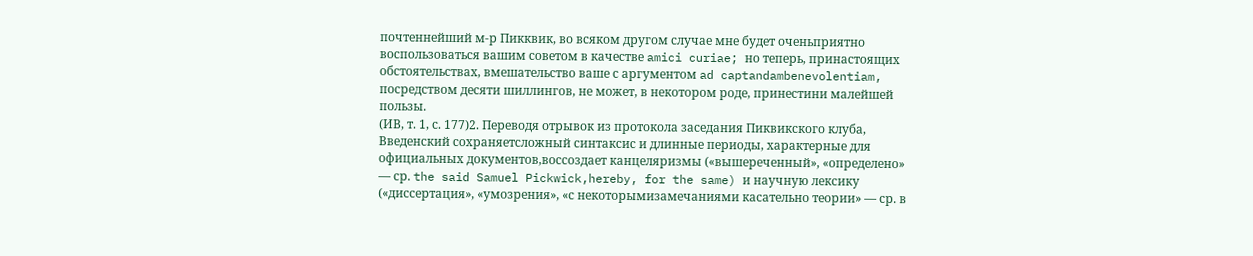почтеннейший м-р Пикквик, во всяком другом случае мне будет оченьприятно воспользоваться вашим советом в качестве amici curiae; но теперь, принастоящих обстоятельствах, вмешательство ваше с аргументом ad captandambenevolentiam, посредством десяти шиллингов, не может, в некотором роде, принестини малейшей пользы.
(ИВ, т. 1, с. 177)2. Переводя отрывок из протокола заседания Пиквикского клуба, Введенский сохраняетсложный синтаксис и длинные периоды, характерные для официальных документов,воссоздает канцеляризмы («вышереченный», «определено» — ср. the said Samuel Pickwick,hereby, for the same) и научную лексику («диссертация», «умозрения», «с некоторымизамечаниями касательно теории» — ср. в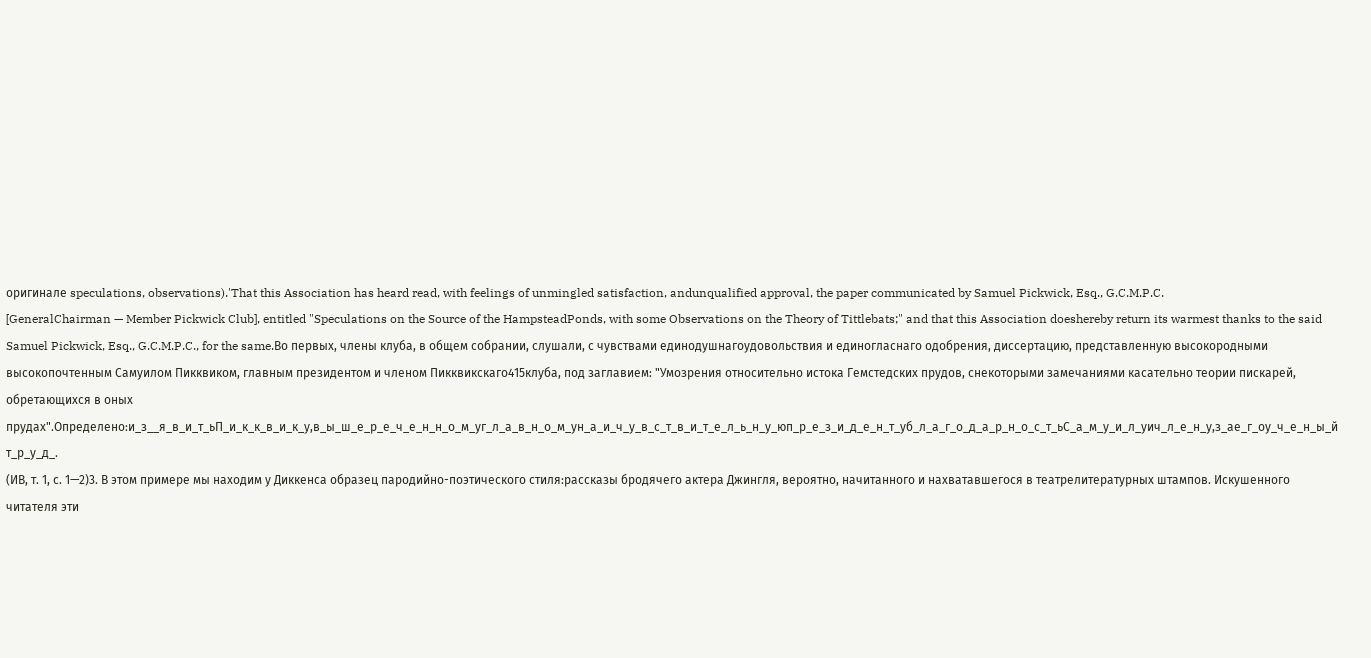оригинале speculations, observations).'That this Association has heard read, with feelings of unmingled satisfaction, andunqualified approval, the paper communicated by Samuel Pickwick, Esq., G.C.M.P.C.
[GeneralChairman — Member Pickwick Club], entitled "Speculations on the Source of the HampsteadPonds, with some Observations on the Theory of Tittlebats;" and that this Association doeshereby return its warmest thanks to the said Samuel Pickwick, Esq., G.C.M.P.C., for the same.Во первых, члены клуба, в общем собрании, слушали, с чувствами единодушнагоудовольствия и единогласнаго одобрения, диссертацию, представленную высокородными высокопочтенным Самуилом Пикквиком, главным президентом и членом Пикквикскаго415клуба, под заглавием: "Умозрения относительно истока Гемстедских прудов, снекоторыми замечаниями касательно теории пискарей, обретающихся в оных прудах".Определено:и_з__я_в_и_т_ьП_и_к_к_в_и_к_у,в_ы_ш_е_р_е_ч_е_н_н_о_м_уг_л_а_в_н_о_м_ун_а_и_ч_у_в_с_т_в_и_т_е_л_ь_н_у_юп_р_е_з_и_д_е_н_т_уб_л_а_г_о_д_а_р_н_о_с_т_ьС_а_м_у_и_л_уич_л_е_н_у,з_ае_г_оу_ч_е_н_ы_й т_р_у_д_.
(ИВ, т. 1, с. 1—2)3. В этом примере мы находим у Диккенса образец пародийно-поэтического стиля:рассказы бродячего актера Джингля, вероятно, начитанного и нахватавшегося в театрелитературных штампов. Искушенного читателя эти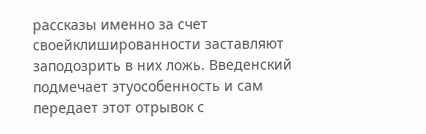рассказы именно за счет своейклишированности заставляют заподозрить в них ложь. Введенский подмечает этуособенность и сам передает этот отрывок с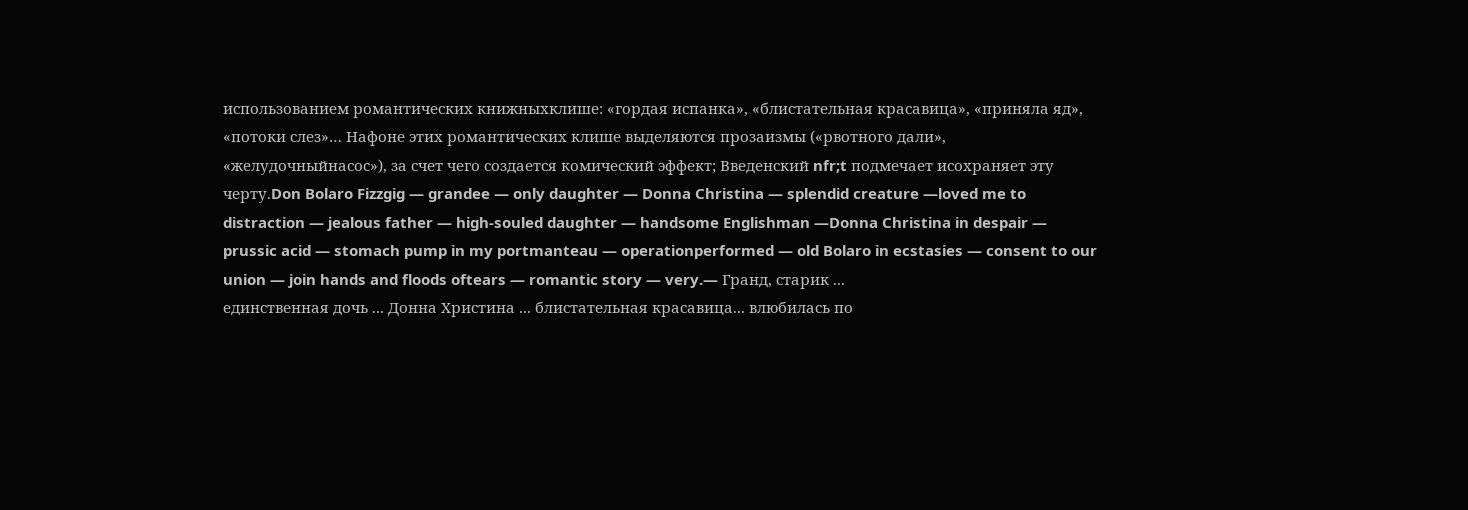использованием романтических книжныхклише: «гордая испанка», «блистательная красавица», «приняла яд», «потоки слез»… Нафоне этих романтических клише выделяются прозаизмы («рвотного дали», «желудочныйнасос»), за счет чего создается комический эффект; Введенский nfr;t подмечает исохраняет эту черту.Don Bolaro Fizzgig — grandee — only daughter — Donna Christina — splendid creature —loved me to distraction — jealous father — high-souled daughter — handsome Englishman —Donna Christina in despair — prussic acid — stomach pump in my portmanteau — operationperformed — old Bolaro in ecstasies — consent to our union — join hands and floods oftears — romantic story — very.— Гранд, старик ...
единственная дочь ... Донна Христина ... блистательная красавица... влюбилась по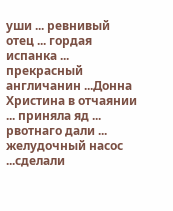уши ... ревнивый отец ... гордая испанка ... прекрасный англичанин ...Донна Христина в отчаянии ... приняла яд ... рвотнаго дали ... желудочный насос ...сделали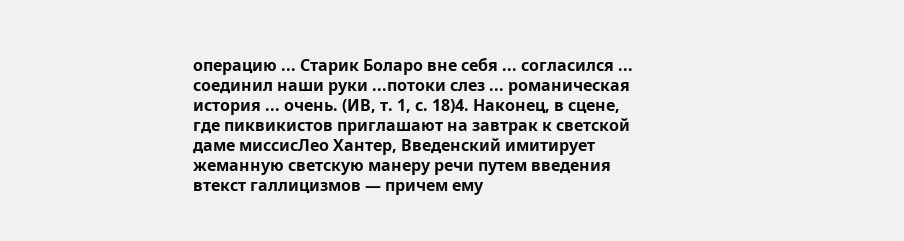операцию ... Старик Боларо вне себя ... согласился ... соединил наши руки ...потоки слез ... романическая история ... очень. (ИВ, т. 1, с. 18)4. Наконец, в сцене, где пиквикистов приглашают на завтрак к светской даме миссисЛео Хантер, Введенский имитирует жеманную светскую манеру речи путем введения втекст галлицизмов — причем ему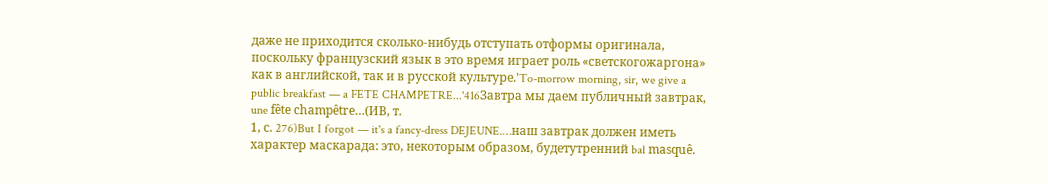даже не приходится сколько-нибудь отступать отформы оригинала, поскольку французский язык в это время играет роль «светскогожаргона» как в английской, так и в русской культуре.'To-morrow morning, sir, we give a public breakfast — a FETE CHAMPETRE...'416Завтра мы даем публичный завтрак, une fête champêtre…(ИВ, т.
1, с. 276)But I forgot — it's a fancy-dress DEJEUNE.…наш завтрак должен иметь характер маскарада: это, некоторым образом, будетутренний bal masquê.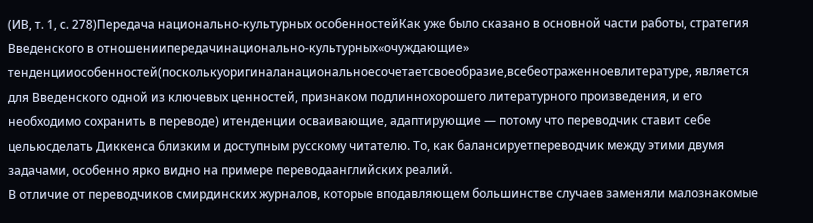(ИВ, т. 1, с. 278)Передача национально-культурных особенностейКак уже было сказано в основной части работы, стратегия Введенского в отношениипередачинационально-культурных«очуждающие» тенденцииособенностей(посколькуоригиналанациональноесочетаетсвоеобразие,всебеотраженноевлитературе, является для Введенского одной из ключевых ценностей, признаком подлиннохорошего литературного произведения, и его необходимо сохранить в переводе) итенденции осваивающие, адаптирующие — потому что переводчик ставит себе цельюсделать Диккенса близким и доступным русскому читателю. То, как балансируетпереводчик между этими двумя задачами, особенно ярко видно на примере переводаанглийских реалий.
В отличие от переводчиков смирдинских журналов, которые вподавляющем большинстве случаев заменяли малознакомые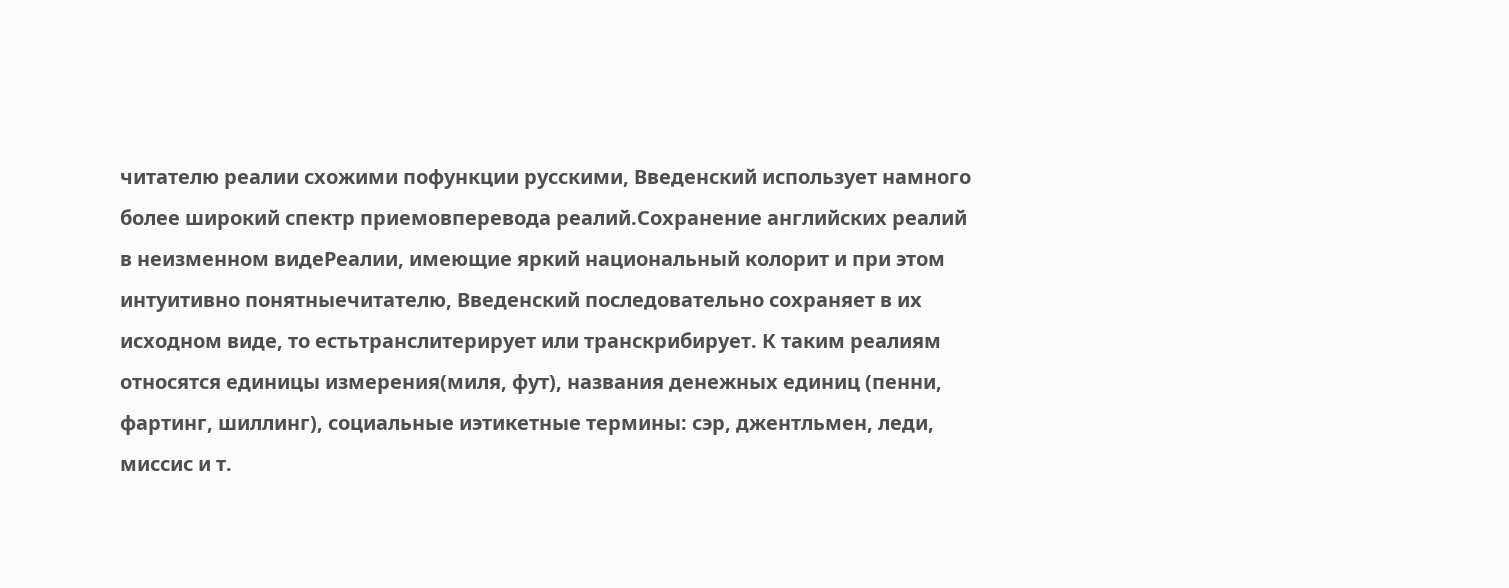читателю реалии схожими пофункции русскими, Введенский использует намного более широкий спектр приемовперевода реалий.Сохранение английских реалий в неизменном видеРеалии, имеющие яркий национальный колорит и при этом интуитивно понятныечитателю, Введенский последовательно сохраняет в их исходном виде, то естьтранслитерирует или транскрибирует. К таким реалиям относятся единицы измерения(миля, фут), названия денежных единиц (пенни, фартинг, шиллинг), социальные иэтикетные термины: сэр, джентльмен, леди, миссис и т.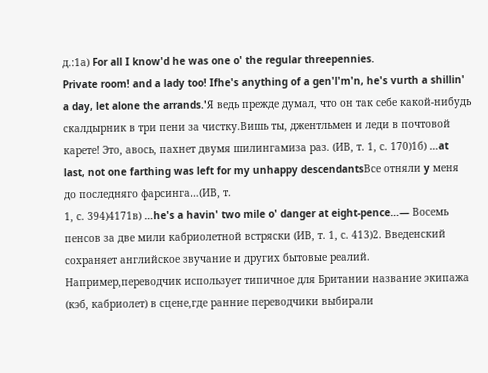д.:1а) For all I know'd he was one o' the regular threepennies.
Private room! and a lady too! Ifhe's anything of a gen'l'm'n, he's vurth a shillin' a day, let alone the arrands.'Я ведь прежде думал, что он так себе какой-нибудь скалдырник в три пени за чистку.Вишь ты, джентльмен и леди в почтовой карете! Это, авось, пахнет двумя шилингамиза раз. (ИВ, т. 1, с. 170)1б) …at last, not one farthing was left for my unhappy descendantsВсе отняли y меня до последняго фарсинга…(ИВ, т.
1, с. 394)4171в) …he's a havin' two mile o' danger at eight-pence…— Восемь пенсов за две мили кабриолетной встряски (ИВ, т. 1, с. 413)2. Введенский сохраняет английское звучание и других бытовые реалий. Например,переводчик использует типичное для Британии название экипажа (кэб, кабриолет) в сцене,где ранние переводчики выбирали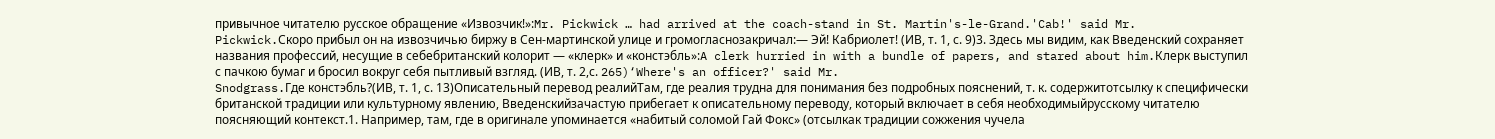привычное читателю русское обращение «Извозчик!»:Mr. Pickwick … had arrived at the coach-stand in St. Martin's-le-Grand.'Cab!' said Mr.
Pickwick.Скоро прибыл он на извозчичью биржу в Сен-мартинской улице и громогласнозакричал:— Эй! Кабриолет! (ИВ, т. 1, с. 9)3. Здесь мы видим, как Введенский сохраняет названия профессий, несущие в себебританский колорит — «клерк» и «констэбль»:A clerk hurried in with a bundle of papers, and stared about him.Клерк выступил с пачкою бумаг и бросил вокруг себя пытливый взгляд. (ИВ, т. 2,с. 265)‘Where's an officer?' said Mr.
Snodgrass.Где констэбль?(ИВ, т. 1, с. 13)Описательный перевод реалийТам, где реалия трудна для понимания без подробных пояснений, т. к. содержитотсылку к специфически британской традиции или культурному явлению, Введенскийзачастую прибегает к описательному переводу, который включает в себя необходимыйрусскому читателю поясняющий контекст.1. Например, там, где в оригинале упоминается «набитый соломой Гай Фокс» (отсылкак традиции сожжения чучела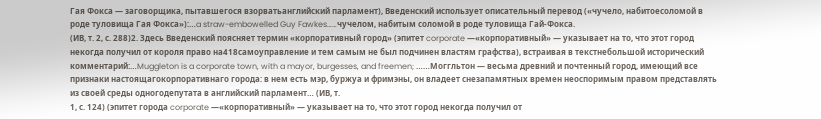Гая Фокса — заговорщика, пытавшегося взорватьанглийский парламент), Введенский использует описательный перевод («чучело, набитоесоломой в роде туловища Гая Фокса»):…a straw-embowelled Guy Fawkes……чучелом, набитым соломой в роде туловища Гай-Фокса.
(ИВ, т. 2, с. 288)2. Здесь Введенский поясняет термин «корпоративный город» (эпитет corporate —«корпоративный» — указывает на то, что этот город некогда получил от короля право на418самоуправление и тем самым не был подчинен властям графства), встраивая в текстнебольшой исторический комментарий:…Muggleton is a corporate town, with a mayor, burgesses, and freemen; ……Моггльтон — весьма древний и почтенный город, имеющий все признаки настоящагокорпоративнаго города: в нем есть мэр, буржуа и фримэны, он владеет снезапамятных времен неоспоримым правом представлять из своей среды одногодепутата в английский парламент… (ИВ, т.
1, с. 124) (эпитет города corporate —«корпоративный» — указывает на то, что этот город некогда получил от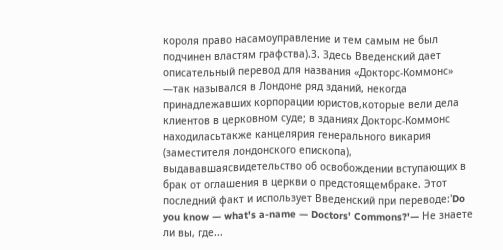короля право насамоуправление и тем самым не был подчинен властям графства).3. Здесь Введенский дает описательный перевод для названия «Докторс-Коммонс» —так назывался в Лондоне ряд зданий, некогда принадлежавших корпорации юристов,которые вели дела клиентов в церковном суде; в зданиях Докторс-Коммонс находиласьтакже канцелярия генерального викария (заместителя лондонского епископа), выдававшаясвидетельство об освобождении вступающих в брак от оглашения в церкви о предстоящембраке. Этот последний факт и использует Введенский при переводе:'Do you know — what's a-name — Doctors' Commons?'— Не знаете ли вы, где...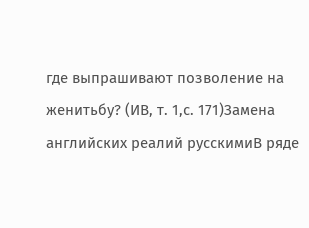где выпрашивают позволение на женитьбу? (ИВ, т. 1,с. 171)Замена английских реалий русскимиВ ряде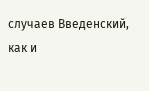случаев Введенский, как и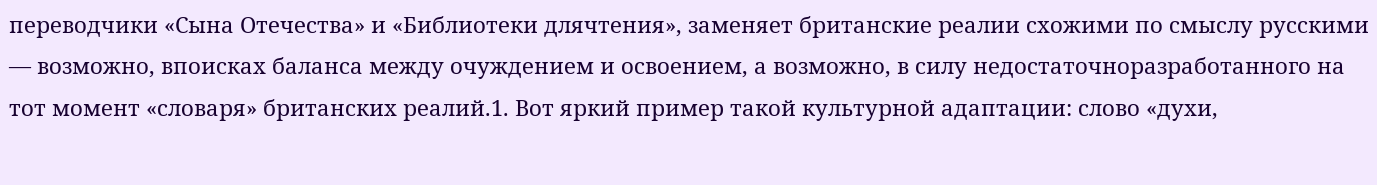переводчики «Сына Отечества» и «Библиотеки длячтения», заменяет британские реалии схожими по смыслу русскими — возможно, впоисках баланса между очуждением и освоением, а возможно, в силу недостаточноразработанного на тот момент «словаря» британских реалий.1. Вот яркий пример такой культурной адаптации: слово «духи,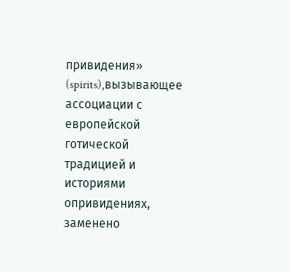привидения» (spirits),вызывающее ассоциации с европейской готической традицией и историями опривидениях, заменено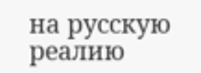на русскую реалию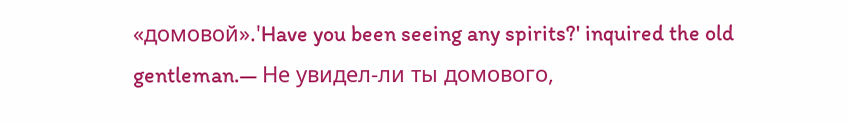«домовой».'Have you been seeing any spirits?' inquired the old gentleman.— Не увидел-ли ты домового,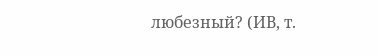любезный? (ИВ, т.